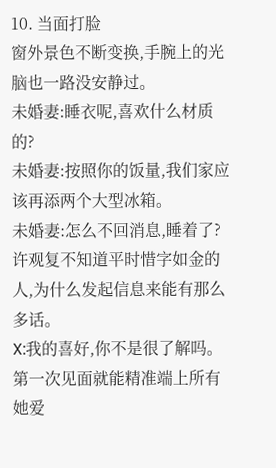10. 当面打脸
窗外景色不断变换,手腕上的光脑也一路没安静过。
未婚妻:睡衣呢,喜欢什么材质的?
未婚妻:按照你的饭量,我们家应该再添两个大型冰箱。
未婚妻:怎么不回消息,睡着了?
许观复不知道平时惜字如金的人,为什么发起信息来能有那么多话。
X:我的喜好,你不是很了解吗。
第一次见面就能精准端上所有她爱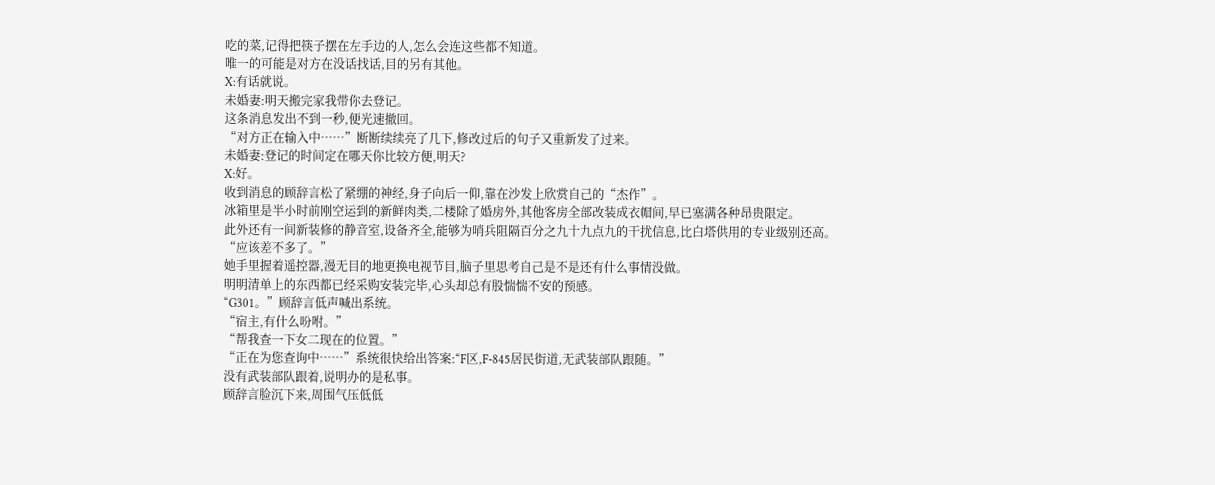吃的菜,记得把筷子摆在左手边的人,怎么会连这些都不知道。
唯一的可能是对方在没话找话,目的另有其他。
X:有话就说。
未婚妻:明天搬完家我带你去登记。
这条消息发出不到一秒,便光速撤回。
“对方正在输入中……”断断续续亮了几下,修改过后的句子又重新发了过来。
未婚妻:登记的时间定在哪天你比较方便,明天?
X:好。
收到消息的顾辞言松了紧绷的神经,身子向后一仰,靠在沙发上欣赏自己的“杰作”。
冰箱里是半小时前刚空运到的新鲜肉类,二楼除了婚房外,其他客房全部改装成衣帽间,早已塞满各种昂贵限定。
此外还有一间新装修的静音室,设备齐全,能够为哨兵阻隔百分之九十九点九的干扰信息,比白塔供用的专业级别还高。
“应该差不多了。”
她手里握着遥控器,漫无目的地更换电视节目,脑子里思考自己是不是还有什么事情没做。
明明清单上的东西都已经采购安装完毕,心头却总有股惴惴不安的预感。
“G301。”顾辞言低声喊出系统。
“宿主,有什么吩咐。”
“帮我查一下女二现在的位置。”
“正在为您查询中……”系统很快给出答案:“F区,F-845居民街道,无武装部队跟随。”
没有武装部队跟着,说明办的是私事。
顾辞言脸沉下来,周围气压低低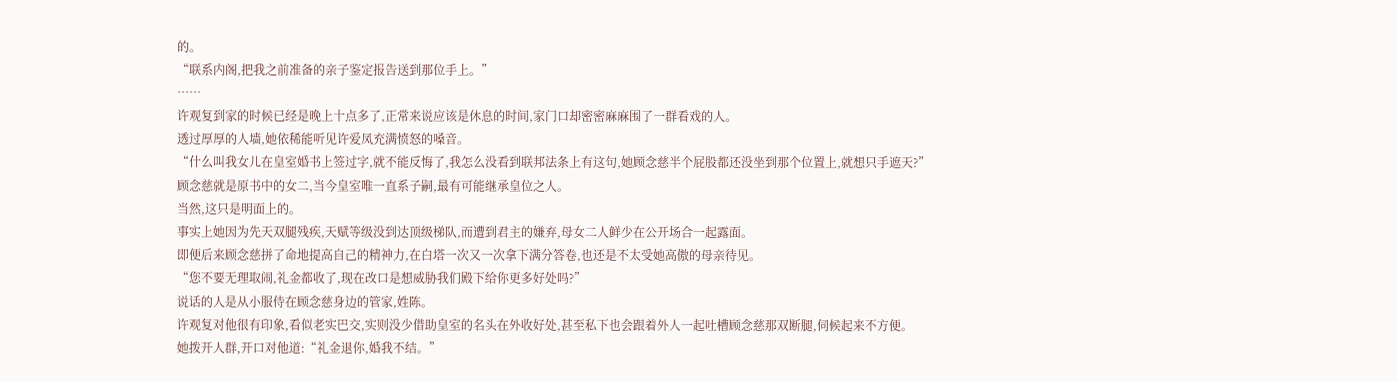的。
“联系内阁,把我之前准备的亲子鉴定报告送到那位手上。”
……
许观复到家的时候已经是晚上十点多了,正常来说应该是休息的时间,家门口却密密麻麻围了一群看戏的人。
透过厚厚的人墙,她依稀能听见许爱凤充满愤怒的嗓音。
“什么叫我女儿在皇室婚书上签过字,就不能反悔了,我怎么没看到联邦法条上有这句,她顾念慈半个屁股都还没坐到那个位置上,就想只手遮天?”
顾念慈就是原书中的女二,当今皇室唯一直系子嗣,最有可能继承皇位之人。
当然,这只是明面上的。
事实上她因为先天双腿残疾,天赋等级没到达顶级梯队,而遭到君主的嫌弃,母女二人鲜少在公开场合一起露面。
即便后来顾念慈拼了命地提高自己的精神力,在白塔一次又一次拿下满分答卷,也还是不太受她高傲的母亲待见。
“您不要无理取闹,礼金都收了,现在改口是想威胁我们殿下给你更多好处吗?”
说话的人是从小服侍在顾念慈身边的管家,姓陈。
许观复对他很有印象,看似老实巴交,实则没少借助皇室的名头在外收好处,甚至私下也会跟着外人一起吐槽顾念慈那双断腿,伺候起来不方便。
她拨开人群,开口对他道:“礼金退你,婚我不结。”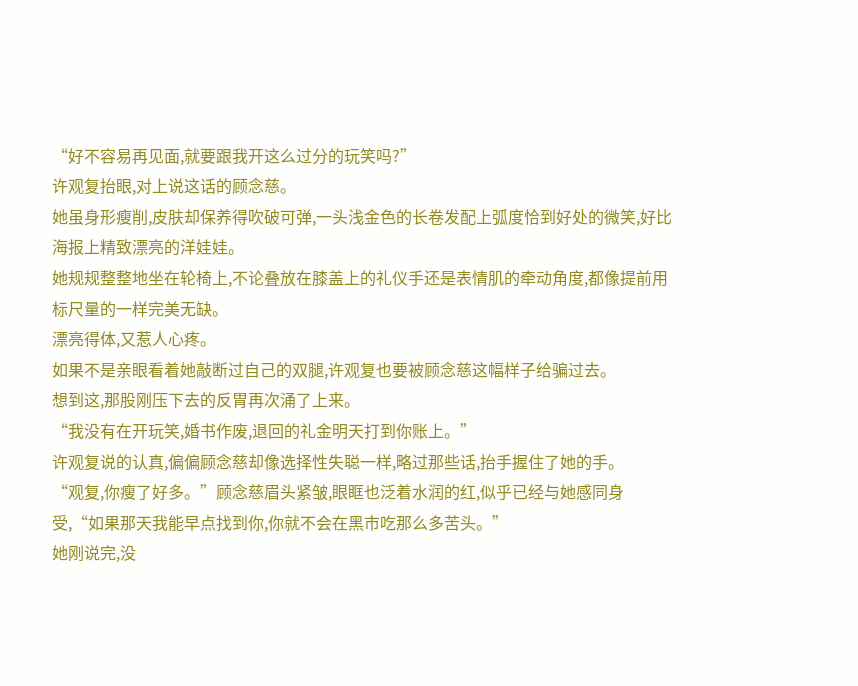“好不容易再见面,就要跟我开这么过分的玩笑吗?”
许观复抬眼,对上说这话的顾念慈。
她虽身形瘦削,皮肤却保养得吹破可弹,一头浅金色的长卷发配上弧度恰到好处的微笑,好比海报上精致漂亮的洋娃娃。
她规规整整地坐在轮椅上,不论叠放在膝盖上的礼仪手还是表情肌的牵动角度,都像提前用标尺量的一样完美无缺。
漂亮得体,又惹人心疼。
如果不是亲眼看着她敲断过自己的双腿,许观复也要被顾念慈这幅样子给骗过去。
想到这,那股刚压下去的反胃再次涌了上来。
“我没有在开玩笑,婚书作废,退回的礼金明天打到你账上。”
许观复说的认真,偏偏顾念慈却像选择性失聪一样,略过那些话,抬手握住了她的手。
“观复,你瘦了好多。”顾念慈眉头紧皱,眼眶也泛着水润的红,似乎已经与她感同身受,“如果那天我能早点找到你,你就不会在黑市吃那么多苦头。”
她刚说完,没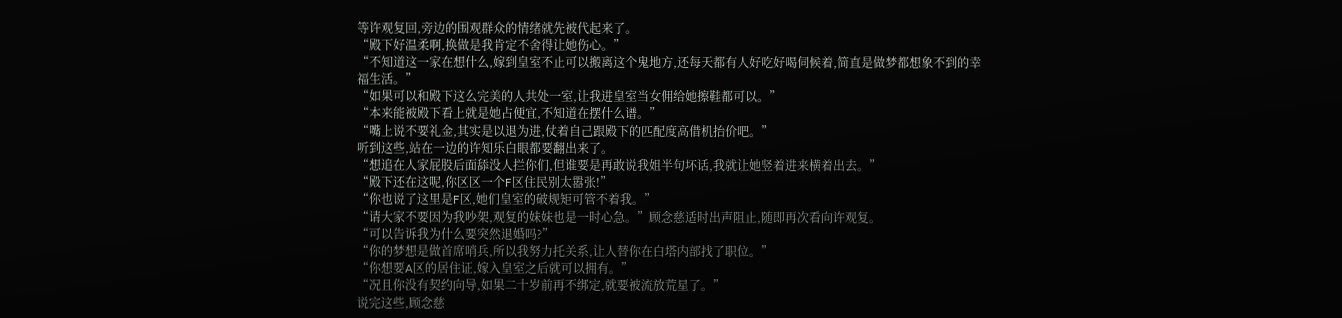等许观复回,旁边的围观群众的情绪就先被代起来了。
“殿下好温柔啊,换做是我肯定不舍得让她伤心。”
“不知道这一家在想什么,嫁到皇室不止可以搬离这个鬼地方,还每天都有人好吃好喝伺候着,简直是做梦都想象不到的幸福生活。”
“如果可以和殿下这么完美的人共处一室,让我进皇室当女佣给她擦鞋都可以。”
“本来能被殿下看上就是她占便宜,不知道在摆什么谱。”
“嘴上说不要礼金,其实是以退为进,仗着自己跟殿下的匹配度高借机抬价吧。”
听到这些,站在一边的许知乐白眼都要翻出来了。
“想追在人家屁股后面舔没人拦你们,但谁要是再敢说我姐半句坏话,我就让她竖着进来横着出去。”
“殿下还在这呢,你区区一个F区住民别太嚣张!”
“你也说了这里是F区,她们皇室的破规矩可管不着我。”
“请大家不要因为我吵架,观复的妹妹也是一时心急。”顾念慈适时出声阻止,随即再次看向许观复。
“可以告诉我为什么要突然退婚吗?”
“你的梦想是做首席哨兵,所以我努力托关系,让人替你在白塔内部找了职位。”
“你想要A区的居住证,嫁入皇室之后就可以拥有。”
“况且你没有契约向导,如果二十岁前再不绑定,就要被流放荒星了。”
说完这些,顾念慈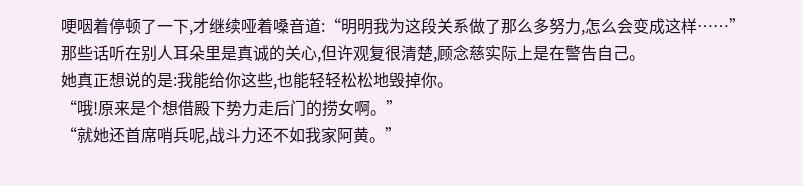哽咽着停顿了一下,才继续哑着嗓音道:“明明我为这段关系做了那么多努力,怎么会变成这样……”
那些话听在别人耳朵里是真诚的关心,但许观复很清楚,顾念慈实际上是在警告自己。
她真正想说的是:我能给你这些,也能轻轻松松地毁掉你。
“哦!原来是个想借殿下势力走后门的捞女啊。”
“就她还首席哨兵呢,战斗力还不如我家阿黄。”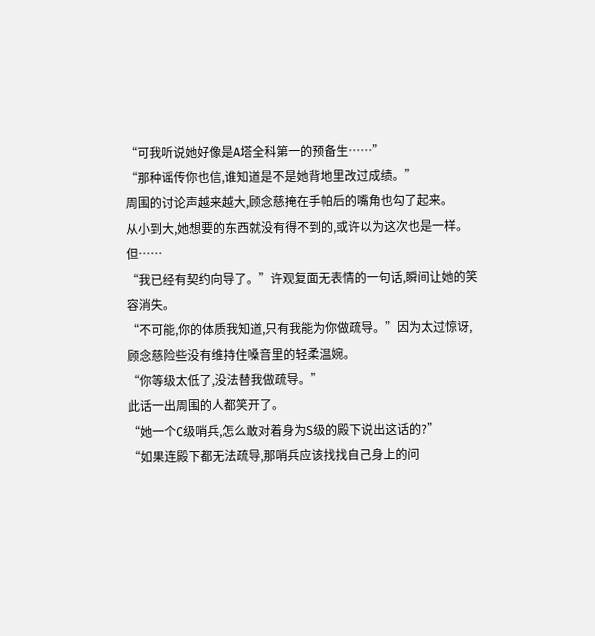“可我听说她好像是A塔全科第一的预备生……”
“那种谣传你也信,谁知道是不是她背地里改过成绩。”
周围的讨论声越来越大,顾念慈掩在手帕后的嘴角也勾了起来。
从小到大,她想要的东西就没有得不到的,或许以为这次也是一样。
但……
“我已经有契约向导了。”许观复面无表情的一句话,瞬间让她的笑容消失。
“不可能,你的体质我知道,只有我能为你做疏导。”因为太过惊讶,顾念慈险些没有维持住嗓音里的轻柔温婉。
“你等级太低了,没法替我做疏导。”
此话一出周围的人都笑开了。
“她一个C级哨兵,怎么敢对着身为S级的殿下说出这话的?”
“如果连殿下都无法疏导,那哨兵应该找找自己身上的问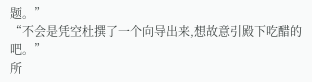题。”
“不会是凭空杜撰了一个向导出来,想故意引殿下吃醋的吧。”
所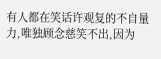有人都在笑话许观复的不自量力,唯独顾念慈笑不出,因为